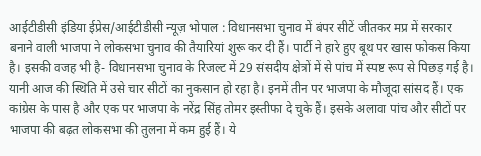आईटीडीसी इंडिया ईप्रेस/आईटीडीसी न्यूज़ भोपाल : विधानसभा चुनाव में बंपर सीटें जीतकर मप्र में सरकार बनाने वाली भाजपा ने लोकसभा चुनाव की तैयारियां शुरू कर दी हैं। पार्टी ने हारे हुए बूथ पर खास फोकस किया है। इसकी वजह भी है- विधानसभा चुनाव के रिजल्ट में 29 संसदीय क्षेत्रों में से पांच में स्पष्ट रूप से पिछड़ गई है। यानी आज की स्थिति में उसे चार सीटों का नुकसान हो रहा है। इनमें तीन पर भाजपा के मौजूदा सांसद हैं। एक कांग्रेस के पास है और एक पर भाजपा के नरेंद्र सिंह तोमर इस्तीफा दे चुके हैं। इसके अलावा पांच और सीटों पर भाजपा की बढ़त लोकसभा की तुलना में कम हुई हैं। ये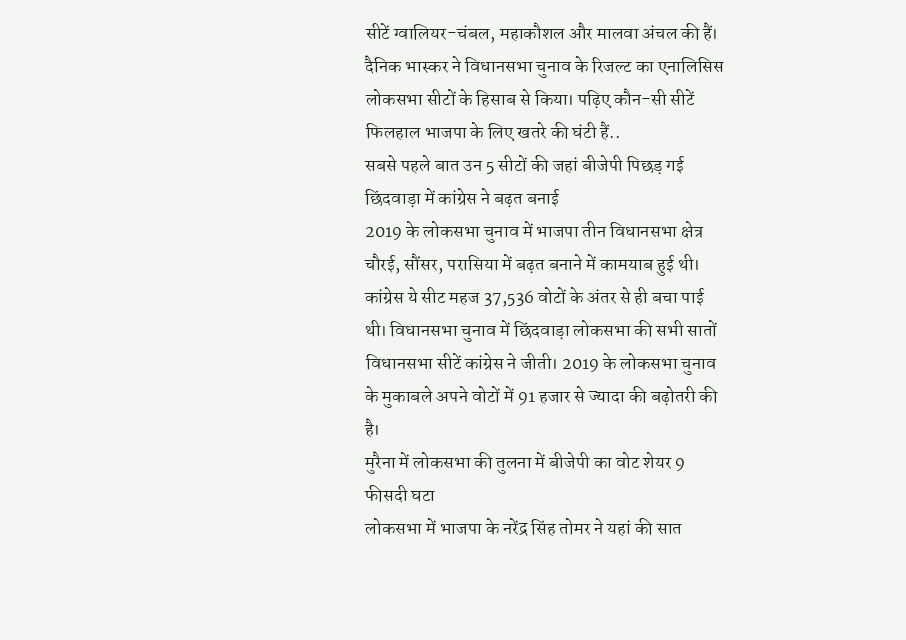सीटें ग्वालियर-चंबल, महाकौशल और मालवा अंचल की हैं।
दैनिक भास्कर ने विधानसभा चुनाव के रिजल्ट का एनालिसिस लोकसभा सीटों के हिसाब से किया। पढ़िए कौन-सी सीटें फिलहाल भाजपा के लिए खतरे की घंटी हैं..
सबसे पहले बात उन 5 सीटों की जहां बीजेपी पिछड़ गई
छिंदवाड़ा में कांग्रेस ने बढ़त बनाई
2019 के लोकसभा चुनाव में भाजपा तीन विधानसभा क्षेत्र चौरई, सौंसर, परासिया में बढ़त बनाने में कामयाब हुई थी। कांग्रेस ये सीट महज 37,536 वोटों के अंतर से ही बचा पाई थी। विधानसभा चुनाव में छिंदवाड़ा लोकसभा की सभी सातों विधानसभा सीटें कांग्रेस ने जीती। 2019 के लोकसभा चुनाव के मुकाबले अपने वोटों में 91 हजार से ज्यादा की बढ़ोतरी की है।
मुरैना में लोकसभा की तुलना में बीजेपी का वोट शेयर 9 फीसदी घटा
लोकसभा में भाजपा के नरेंद्र सिंह तोमर ने यहां की सात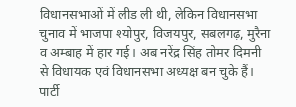विधानसभाओं में लीड ली थी, लेकिन विधानसभा चुनाव में भाजपा श्योपुर, विजयपुर, सबलगढ़, मुरैना व अम्बाह में हार गई। अब नरेंद्र सिंह तोमर दिमनी से विधायक एवं विधानसभा अध्यक्ष बन चुके हैं। पार्टी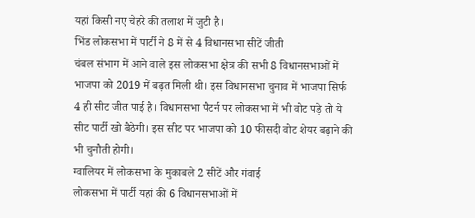यहां किसी नए चेहरे की तलाश में जुटी है।
भिंड लोकसभा में पार्टी ने 8 में से 4 विधानसभा सीटें जीती
चंबल संभाग में आने वाले इस लोकसभा क्षेत्र की सभी 8 विधानसभाओं में भाजपा को 2019 में बढ़त मिली थी। इस विधानसभा चुनाव में भाजपा सिर्फ 4 ही सीट जीत पाई है। विधानसभा पैटर्न पर लोकसभा में भी वोट पड़े तो ये सीट पार्टी खो बैठेगी। इस सीट पर भाजपा को 10 फीसदी वोट शेयर बढ़ाने की भी चुनौती होगी।
ग्वालियर में लोकसभा के मुकाबले 2 सीटें और गंवाई
लोकसभा में पार्टी यहां की 6 विधानसभाओं में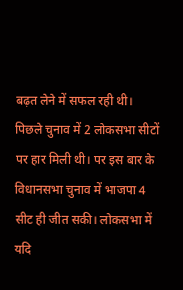बढ़त लेने में सफल रही थी। पिछले चुनाव में 2 लोकसभा सीटों पर हार मिली थी। पर इस बार के विधानसभा चुनाव में भाजपा 4 सीट ही जीत सकी। लोकसभा में यदि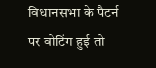विधानसभा के पैटर्न पर वोटिंग हुई तो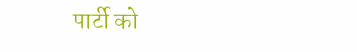पार्टी को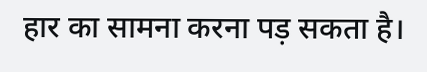हार का सामना करना पड़ सकता है।